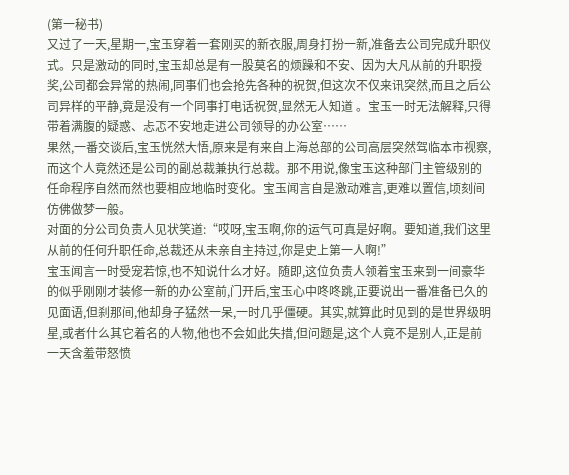(第一秘书)
又过了一天,星期一,宝玉穿着一套刚买的新衣服,周身打扮一新,准备去公司完成升职仪式。只是激动的同时,宝玉却总是有一股莫名的烦躁和不安、因为大凡从前的升职授奖,公司都会异常的热闹,同事们也会抢先各种的祝贺,但这次不仅来讯突然,而且之后公司异样的平静,竟是没有一个同事打电话祝贺,显然无人知道 。宝玉一时无法解释,只得带着满腹的疑惑、忐忑不安地走进公司领导的办公室……
果然,一番交谈后,宝玉恍然大悟,原来是有来自上海总部的公司高层突然驾临本市视察,而这个人竟然还是公司的副总裁兼执行总裁。那不用说,像宝玉这种部门主管级别的任命程序自然而然也要相应地临时变化。宝玉闻言自是激动难言,更难以置信,顷刻间仿佛做梦一般。
对面的分公司负责人见状笑道:“哎呀,宝玉啊,你的运气可真是好啊。要知道,我们这里从前的任何升职任命,总裁还从未亲自主持过,你是史上第一人啊!”
宝玉闻言一时受宠若惊,也不知说什么才好。随即,这位负责人领着宝玉来到一间豪华的似乎刚刚才装修一新的办公室前,门开后,宝玉心中咚咚跳,正要说出一番准备已久的见面语,但刹那间,他却身子猛然一呆,一时几乎僵硬。其实,就算此时见到的是世界级明星,或者什么其它着名的人物,他也不会如此失措,但问题是,这个人竟不是别人,正是前一天含羞带怒愤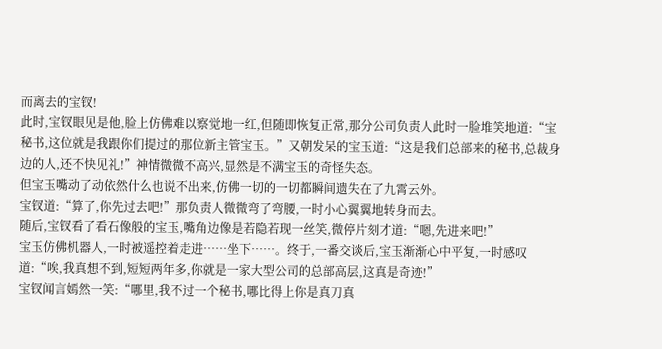而离去的宝钗!
此时,宝钗眼见是他,脸上仿佛难以察觉地一红,但随即恢复正常,那分公司负责人此时一脸堆笑地道:“宝秘书,这位就是我跟你们提过的那位新主管宝玉。”又朝发呆的宝玉道:“这是我们总部来的秘书,总裁身边的人,还不快见礼!”神情微微不高兴,显然是不满宝玉的奇怪失态。
但宝玉嘴动了动依然什么也说不出来,仿佛一切的一切都瞬间遗失在了九霄云外。
宝钗道:“算了,你先过去吧!”那负责人微微弯了弯腰,一时小心翼翼地转身而去。
随后,宝钗看了看石像般的宝玉,嘴角边像是若隐若现一丝笑,微停片刻才道:“嗯,先进来吧!”
宝玉仿佛机器人,一时被遥控着走进……坐下……。终于,一番交谈后,宝玉渐渐心中平复,一时感叹道:“唉,我真想不到,短短两年多,你就是一家大型公司的总部高层,这真是奇迹!”
宝钗闻言嫣然一笑:“哪里,我不过一个秘书,哪比得上你是真刀真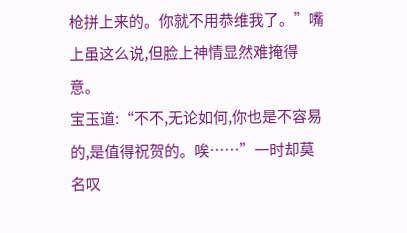枪拼上来的。你就不用恭维我了。”嘴上虽这么说,但脸上神情显然难掩得意。
宝玉道:“不不,无论如何,你也是不容易的,是值得祝贺的。唉……”一时却莫名叹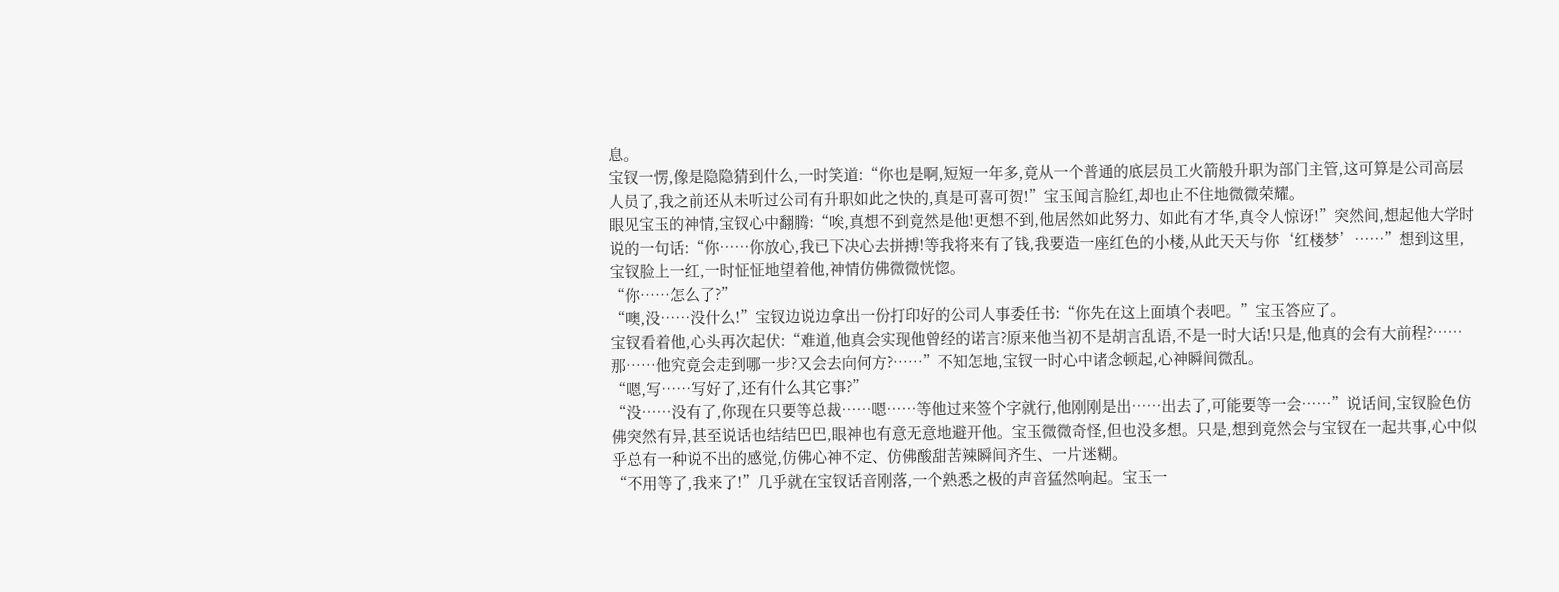息。
宝钗一愣,像是隐隐猜到什么,一时笑道:“你也是啊,短短一年多,竟从一个普通的底层员工火箭般升职为部门主管,这可算是公司高层人员了,我之前还从未听过公司有升职如此之快的,真是可喜可贺!”宝玉闻言脸红,却也止不住地微微荣耀。
眼见宝玉的神情,宝钗心中翻腾:“唉,真想不到竟然是他!更想不到,他居然如此努力、如此有才华,真令人惊讶!”突然间,想起他大学时说的一句话:“你……你放心,我已下决心去拼搏!等我将来有了钱,我要造一座红色的小楼,从此天天与你‘红楼梦’……”想到这里,宝钗脸上一红,一时怔怔地望着他,神情仿佛微微恍惚。
“你……怎么了?”
“噢,没……没什么!”宝钗边说边拿出一份打印好的公司人事委任书:“你先在这上面填个表吧。”宝玉答应了。
宝钗看着他,心头再次起伏:“难道,他真会实现他曾经的诺言?原来他当初不是胡言乱语,不是一时大话!只是,他真的会有大前程?……那……他究竟会走到哪一步?又会去向何方?……”不知怎地,宝钗一时心中诸念顿起,心神瞬间微乱。
“嗯,写……写好了,还有什么其它事?”
“没……没有了,你现在只要等总裁……嗯……等他过来签个字就行,他刚刚是出……出去了,可能要等一会……”说话间,宝钗脸色仿佛突然有异,甚至说话也结结巴巴,眼神也有意无意地避开他。宝玉微微奇怪,但也没多想。只是,想到竟然会与宝钗在一起共事,心中似乎总有一种说不出的感觉,仿佛心神不定、仿佛酸甜苦辣瞬间齐生、一片迷糊。
“不用等了,我来了!”几乎就在宝钗话音刚落,一个熟悉之极的声音猛然响起。宝玉一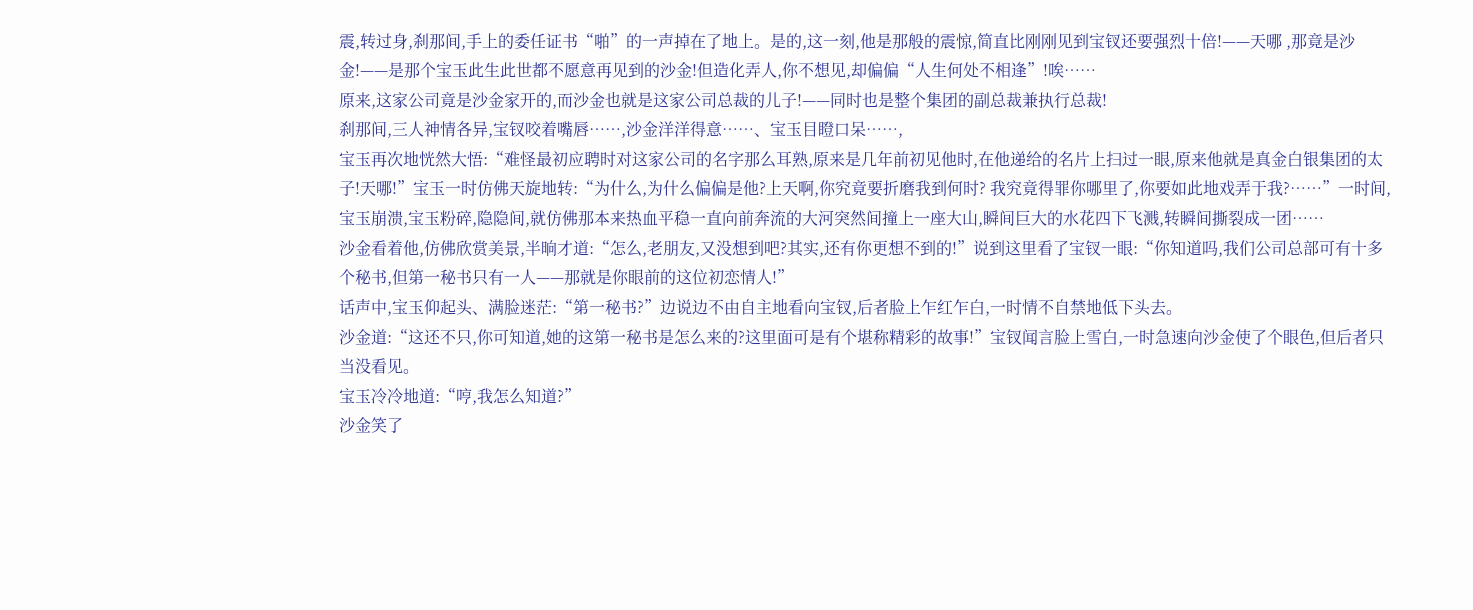震,转过身,刹那间,手上的委任证书“啪”的一声掉在了地上。是的,这一刻,他是那般的震惊,简直比刚刚见到宝钗还要强烈十倍!——天哪 ,那竟是沙金!——是那个宝玉此生此世都不愿意再见到的沙金!但造化弄人,你不想见,却偏偏“人生何处不相逢”!唉……
原来,这家公司竟是沙金家开的,而沙金也就是这家公司总裁的儿子!——同时也是整个集团的副总裁兼执行总裁!
刹那间,三人神情各异,宝钗咬着嘴唇……,沙金洋洋得意……、宝玉目瞪口呆……,
宝玉再次地恍然大悟:“难怪最初应聘时对这家公司的名字那么耳熟,原来是几年前初见他时,在他递给的名片上扫过一眼,原来他就是真金白银集团的太子!天哪!”宝玉一时仿佛天旋地转:“为什么,为什么偏偏是他?上天啊,你究竟要折磨我到何时? 我究竟得罪你哪里了,你要如此地戏弄于我?……”一时间,宝玉崩溃,宝玉粉碎,隐隐间,就仿佛那本来热血平稳一直向前奔流的大河突然间撞上一座大山,瞬间巨大的水花四下飞溅,转瞬间撕裂成一团……
沙金看着他,仿佛欣赏美景,半晌才道:“怎么,老朋友,又没想到吧?其实,还有你更想不到的!”说到这里看了宝钗一眼:“你知道吗,我们公司总部可有十多个秘书,但第一秘书只有一人——那就是你眼前的这位初恋情人!”
话声中,宝玉仰起头、满脸迷茫:“第一秘书?”边说边不由自主地看向宝钗,后者脸上乍红乍白,一时情不自禁地低下头去。
沙金道:“这还不只,你可知道,她的这第一秘书是怎么来的?这里面可是有个堪称精彩的故事!”宝钗闻言脸上雪白,一时急速向沙金使了个眼色,但后者只当没看见。
宝玉冷冷地道:“哼,我怎么知道?”
沙金笑了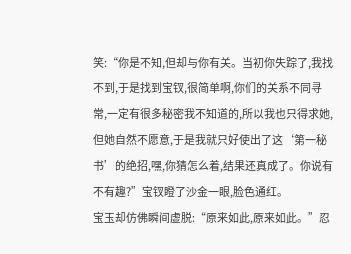笑:“你是不知,但却与你有关。当初你失踪了,我找不到,于是找到宝钗,很简单啊,你们的关系不同寻常,一定有很多秘密我不知道的,所以我也只得求她,但她自然不愿意,于是我就只好使出了这‘第一秘书’的绝招,嘿,你猜怎么着,结果还真成了。你说有不有趣?”宝钗瞪了沙金一眼,脸色通红。
宝玉却仿佛瞬间虚脱:“原来如此,原来如此。”忍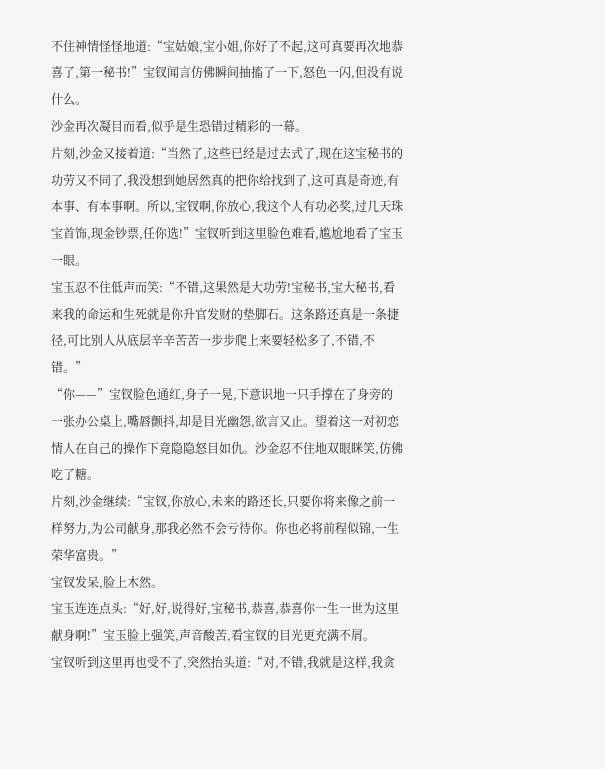不住神情怪怪地道:“宝姑娘,宝小姐,你好了不起,这可真要再次地恭喜了,第一秘书!”宝钗闻言仿佛瞬间抽搐了一下,怒色一闪,但没有说什么。
沙金再次凝目而看,似乎是生恐错过精彩的一幕。
片刻,沙金又接着道:“当然了,这些已经是过去式了,现在这宝秘书的功劳又不同了,我没想到她居然真的把你给找到了,这可真是奇迹,有本事、有本事啊。所以,宝钗啊,你放心,我这个人有功必奖,过几天珠宝首饰,现金钞票,任你选!”宝钗听到这里脸色难看,尴尬地看了宝玉一眼。
宝玉忍不住低声而笑:“不错,这果然是大功劳!宝秘书,宝大秘书,看来我的命运和生死就是你升官发财的垫脚石。这条路还真是一条捷径,可比别人从底层辛辛苦苦一步步爬上来要轻松多了,不错,不错。”
“你——”宝钗脸色通红,身子一晃,下意识地一只手撑在了身旁的一张办公桌上,嘴唇颤抖,却是目光幽怨,欲言又止。望着这一对初恋情人在自己的操作下竟隐隐怒目如仇。沙金忍不住地双眼眯笑,仿佛吃了糖。
片刻,沙金继续:“宝钗,你放心,未来的路还长,只要你将来像之前一样努力,为公司献身,那我必然不会亏待你。你也必将前程似锦,一生荣华富贵。”
宝钗发呆,脸上木然。
宝玉连连点头:“好,好,说得好,宝秘书,恭喜,恭喜你一生一世为这里献身啊!”宝玉脸上强笑,声音酸苦,看宝钗的目光更充满不屑。
宝钗听到这里再也受不了,突然抬头道:“对,不错,我就是这样,我贪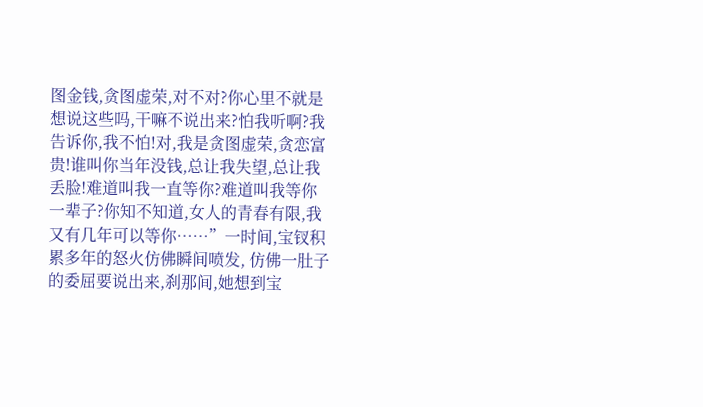图金钱,贪图虚荣,对不对?你心里不就是想说这些吗,干嘛不说出来?怕我听啊?我告诉你,我不怕!对,我是贪图虚荣,贪恋富贵!谁叫你当年没钱,总让我失望,总让我丢脸!难道叫我一直等你?难道叫我等你一辈子?你知不知道,女人的青春有限,我又有几年可以等你……”一时间,宝钗积累多年的怒火仿佛瞬间喷发, 仿佛一肚子的委屈要说出来,刹那间,她想到宝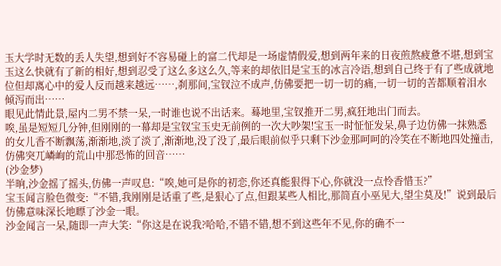玉大学时无数的丢人失望,想到好不容易碰上的富二代却是一场虚情假爱,想到两年来的日夜煎熬疲惫不堪,想到宝玉这么快就有了新的相好,想到忍受了这么多这么久,等来的却依旧是宝玉的冰言冷语,想到自己终于有了些成就地位但却离心中的爱人反而越来越远……,刹那间,宝钗泣不成声,仿佛要把一切一切的痛,一切一切的苦都顺着泪水倾泻而出……
眼见此情此景,屋内二男不禁一呆,一时谁也说不出话来。蓦地里,宝钗推开二男,疯狂地出门而去。
唉,虽是短短几分钟,但刚刚的一幕却是宝钗宝玉史无前例的一次大吵架!宝玉一时怔怔发呆,鼻子边仿佛一抹熟悉的女儿香不断飘荡,渐渐地,淡了淡了,渐渐地,没了没了,最后眼前似乎只剩下沙金那呵呵的冷笑在不断地四处撞击,仿佛突兀嶙峋的荒山中那恐怖的回音……
(沙金梦)
半晌,沙金摇了摇头,仿佛一声叹息:“唉,她可是你的初恋,你还真能狠得下心,你就没一点怜香惜玉?”
宝玉闻言脸色微变:“不错,我刚刚是话重了些,是狠心了点,但跟某些人相比,那简直小巫见大,望尘莫及!”说到最后仿佛意味深长地瞟了沙金一眼。
沙金闻言一呆,随即一声大笑:“你这是在说我?哈哈,不错不错,想不到这些年不见,你的确不一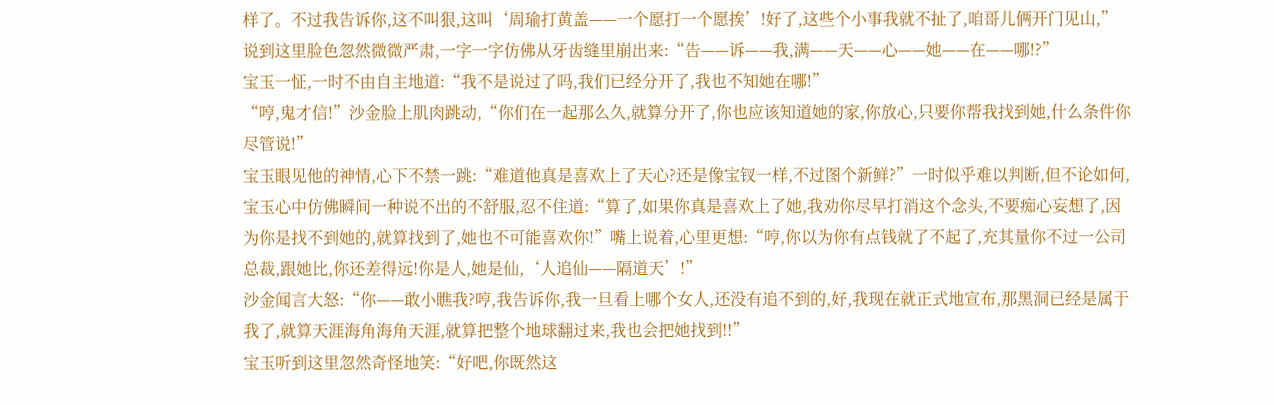样了。不过我告诉你,这不叫狠,这叫‘周瑜打黄盖——一个愿打一个愿挨’!好了,这些个小事我就不扯了,咱哥儿俩开门见山,”说到这里脸色忽然微微严肃,一字一字仿佛从牙齿缝里崩出来:“告——诉——我,满——天——心——她——在——哪!?”
宝玉一怔,一时不由自主地道:“我不是说过了吗,我们已经分开了,我也不知她在哪!”
“哼,鬼才信!”沙金脸上肌肉跳动,“你们在一起那么久,就算分开了,你也应该知道她的家,你放心,只要你帮我找到她,什么条件你尽管说!”
宝玉眼见他的神情,心下不禁一跳:“难道他真是喜欢上了天心?还是像宝钗一样,不过图个新鲜?”一时似乎难以判断,但不论如何,宝玉心中仿佛瞬间一种说不出的不舒服,忍不住道:“算了,如果你真是喜欢上了她,我劝你尽早打消这个念头,不要痴心妄想了,因为你是找不到她的,就算找到了,她也不可能喜欢你!”嘴上说着,心里更想:“哼,你以为你有点钱就了不起了,充其量你不过一公司总裁,跟她比,你还差得远!你是人,她是仙,‘人追仙——隔道天’!”
沙金闻言大怒:“你——敢小瞧我?哼,我告诉你,我一旦看上哪个女人,还没有追不到的,好,我现在就正式地宣布,那黑洞已经是属于我了,就算天涯海角海角天涯,就算把整个地球翻过来,我也会把她找到!!”
宝玉听到这里忽然奇怪地笑:“好吧,你既然这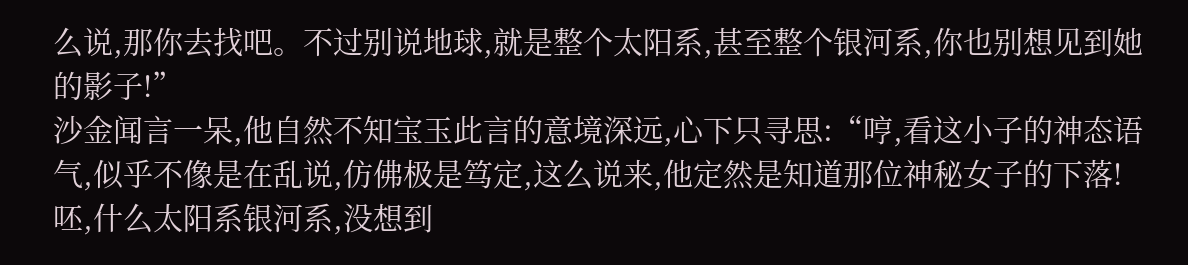么说,那你去找吧。不过别说地球,就是整个太阳系,甚至整个银河系,你也别想见到她的影子!”
沙金闻言一呆,他自然不知宝玉此言的意境深远,心下只寻思:“哼,看这小子的神态语气,似乎不像是在乱说,仿佛极是笃定,这么说来,他定然是知道那位神秘女子的下落!呸,什么太阳系银河系,没想到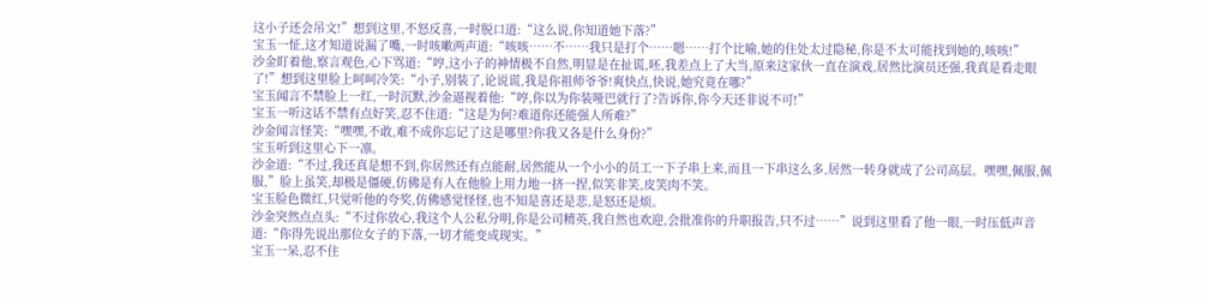这小子还会吊文!”想到这里,不怒反喜,一时脱口道:“这么说,你知道她下落?”
宝玉一怔,这才知道说漏了嘴,一时咳嗽两声道:“咳咳……不……我只是打个……嗯……打个比喻,她的住处太过隐秘,你是不太可能找到她的,咳咳!”
沙金盯着他,察言观色,心下骂道:“哼,这小子的神情极不自然,明显是在扯谎,呸,我差点上了大当,原来这家伙一直在演戏,居然比演员还强,我真是看走眼了!”想到这里脸上呵呵冷笑:“小子,别装了,论说谎,我是你祖师爷爷!爽快点,快说,她究竟在哪?”
宝玉闻言不禁脸上一红,一时沉默,沙金逼视着他:“哼,你以为你装哑巴就行了?告诉你,你今天还非说不可!”
宝玉一听这话不禁有点好笑,忍不住道:“这是为何?难道你还能强人所难?”
沙金闻言怪笑:“嘿嘿,不敢,难不成你忘记了这是哪里?你我又各是什么身份?”
宝玉听到这里心下一凛。
沙金道:“不过,我还真是想不到,你居然还有点能耐,居然能从一个小小的员工一下子串上来,而且一下串这么多,居然一转身就成了公司高层。嘿嘿,佩服,佩服,”脸上虽笑,却极是僵硬,仿佛是有人在他脸上用力地一挤一捏,似笑非笑,皮笑肉不笑。
宝玉脸色微红,只觉听他的夸奖,仿佛感觉怪怪,也不知是喜还是悲,是怒还是烦。
沙金突然点点头:“不过你放心,我这个人公私分明,你是公司精英,我自然也欢迎,会批准你的升职报告,只不过……”说到这里看了他一眼,一时压低声音道:“你得先说出那位女子的下落,一切才能变成现实。”
宝玉一呆,忍不住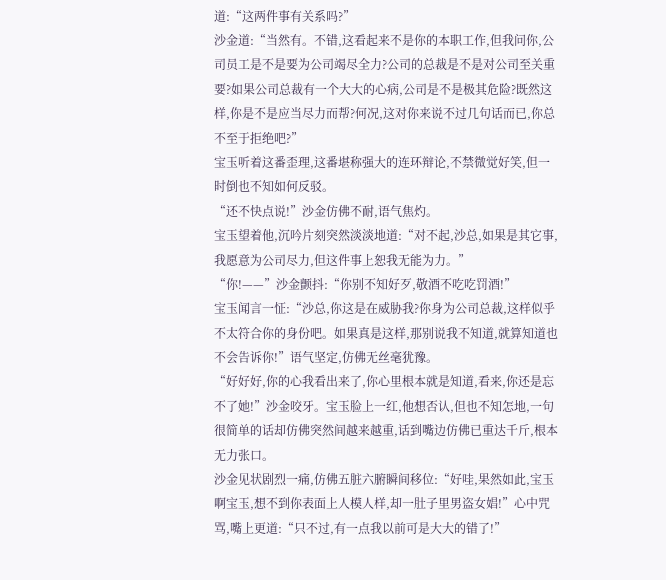道:“这两件事有关系吗?”
沙金道:“当然有。不错,这看起来不是你的本职工作,但我问你,公司员工是不是要为公司竭尽全力?公司的总裁是不是对公司至关重要?如果公司总裁有一个大大的心病,公司是不是极其危险?既然这样,你是不是应当尽力而帮?何况,这对你来说不过几句话而已,你总不至于拒绝吧?”
宝玉听着这番歪理,这番堪称强大的连环辩论,不禁微觉好笑,但一时倒也不知如何反驳。
“还不快点说!”沙金仿佛不耐,语气焦灼。
宝玉望着他,沉吟片刻突然淡淡地道:“对不起,沙总,如果是其它事,我愿意为公司尽力,但这件事上恕我无能为力。”
“你!——”沙金颤抖:“你别不知好歹,敬酒不吃吃罚酒!”
宝玉闻言一怔:“沙总,你这是在威胁我?你身为公司总裁,这样似乎不太符合你的身份吧。如果真是这样,那别说我不知道,就算知道也不会告诉你!”语气坚定,仿佛无丝毫犹豫。
“好好好,你的心我看出来了,你心里根本就是知道,看来,你还是忘不了她!”沙金咬牙。宝玉脸上一红,他想否认,但也不知怎地,一句很简单的话却仿佛突然间越来越重,话到嘴边仿佛已重达千斤,根本无力张口。
沙金见状剧烈一痛,仿佛五脏六腑瞬间移位:“好哇,果然如此,宝玉啊宝玉,想不到你表面上人模人样,却一肚子里男盗女娼!”心中咒骂,嘴上更道:“只不过,有一点我以前可是大大的错了!”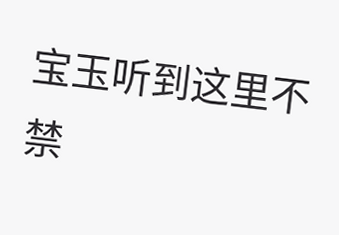宝玉听到这里不禁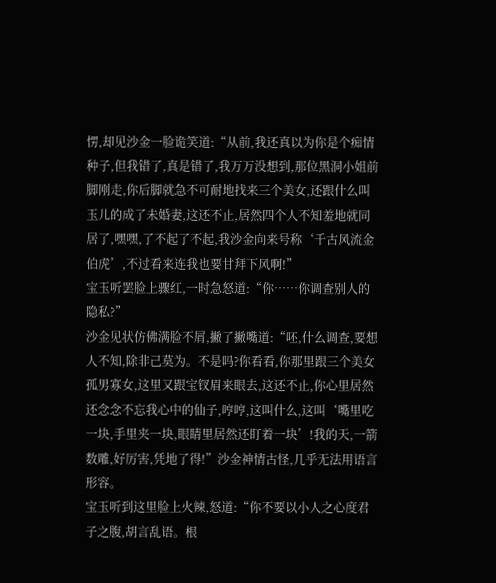愣,却见沙金一脸诡笑道:“从前,我还真以为你是个痴情种子,但我错了,真是错了,我万万没想到,那位黑洞小姐前脚刚走,你后脚就急不可耐地找来三个美女,还跟什么叫玉儿的成了未婚妻,这还不止,居然四个人不知羞地就同居了,嘿嘿,了不起了不起,我沙金向来号称‘千古风流金伯虎’,不过看来连我也要甘拜下风啊!”
宝玉听罢脸上骤红,一时急怒道:“你……你调查别人的隐私?”
沙金见状仿佛满脸不屑,撇了撇嘴道:“呸,什么调查,要想人不知,除非己莫为。不是吗?你看看,你那里跟三个美女孤男寡女,这里又跟宝钗眉来眼去,这还不止,你心里居然还念念不忘我心中的仙子,哼哼,这叫什么,这叫‘嘴里吃一块,手里夹一块,眼睛里居然还盯着一块’!我的天,一箭数雕,好厉害,凭地了得!”沙金神情古怪,几乎无法用语言形容。
宝玉听到这里脸上火辣,怒道:“你不要以小人之心度君子之腹,胡言乱语。根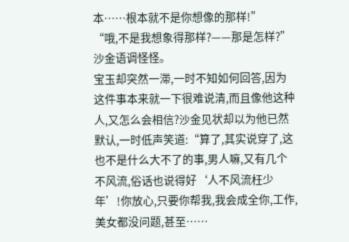本……根本就不是你想像的那样!”
“哦,不是我想象得那样?——那是怎样?”沙金语调怪怪。
宝玉却突然一滞,一时不知如何回答,因为这件事本来就一下很难说清,而且像他这种人,又怎么会相信?沙金见状却以为他已然默认,一时低声笑道:“算了,其实说穿了,这也不是什么大不了的事,男人嘛,又有几个不风流,俗话也说得好‘人不风流枉少年’!你放心,只要你帮我,我会成全你,工作,美女都没问题,甚至……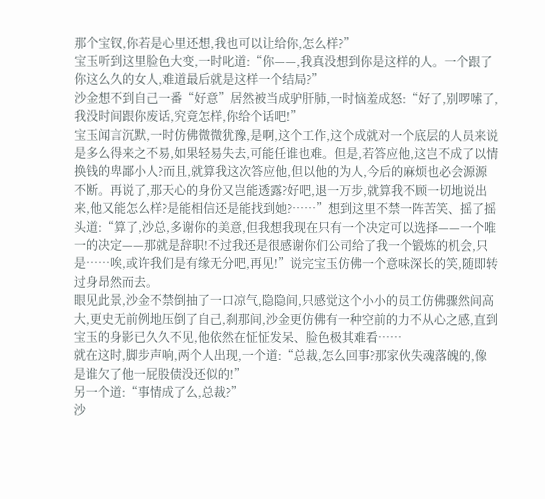那个宝钗,你若是心里还想,我也可以让给你,怎么样?”
宝玉听到这里脸色大变,一时叱道:“你——,我真没想到你是这样的人。一个跟了你这么久的女人,难道最后就是这样一个结局?”
沙金想不到自己一番“好意”居然被当成驴肝肺,一时恼羞成怒:“好了,别啰嗦了,我没时间跟你废话,究竟怎样,你给个话吧!”
宝玉闻言沉默,一时仿佛微微犹豫,是啊,这个工作,这个成就对一个底层的人员来说是多么得来之不易,如果轻易失去,可能任谁也难。但是,若答应他,这岂不成了以情换钱的卑鄙小人?而且,就算我这次答应他,但以他的为人,今后的麻烦也必会源源不断。再说了,那天心的身份又岂能透露?好吧,退一万步,就算我不顾一切地说出来,他又能怎么样?是能相信还是能找到她?……”想到这里不禁一阵苦笑、摇了摇头道:“算了,沙总,多谢你的美意,但我想我现在只有一个决定可以选择——一个唯一的决定——那就是辞职!不过我还是很感谢你们公司给了我一个锻炼的机会,只是……唉,或许我们是有缘无分吧,再见!”说完宝玉仿佛一个意味深长的笑,随即转过身昂然而去。
眼见此景,沙金不禁倒抽了一口凉气,隐隐间,只感觉这个小小的员工仿佛骤然间高大,更史无前例地压倒了自己,刹那间,沙金更仿佛有一种空前的力不从心之感,直到宝玉的身影已久久不见,他依然在怔怔发呆、脸色极其难看……
就在这时,脚步声响,两个人出现,一个道:“总裁,怎么回事?那家伙失魂落魄的,像是谁欠了他一屁股债没还似的!”
另一个道:“事情成了么,总裁?”
沙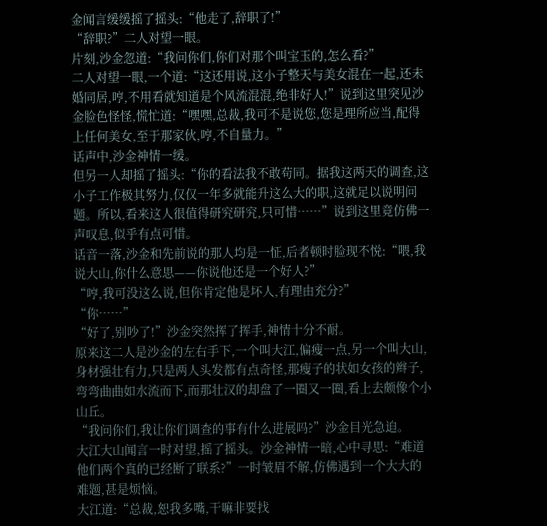金闻言缓缓摇了摇头:“他走了,辞职了!”
“辞职?”二人对望一眼。
片刻,沙金忽道:“我问你们,你们对那个叫宝玉的,怎么看?”
二人对望一眼,一个道:“这还用说,这小子整天与美女混在一起,还未婚同居,哼,不用看就知道是个风流混混,绝非好人!”说到这里突见沙金脸色怪怪,慌忙道:“嘿嘿,总裁,我可不是说您,您是理所应当,配得上任何美女,至于那家伙,哼,不自量力。”
话声中,沙金神情一缓。
但另一人却摇了摇头:“你的看法我不敢苟同。据我这两天的调查,这小子工作极其努力,仅仅一年多就能升这么大的职,这就足以说明问题。所以,看来这人很值得研究研究,只可惜……”说到这里竟仿佛一声叹息,似乎有点可惜。
话音一落,沙金和先前说的那人均是一怔,后者顿时脸现不悦:“喂,我说大山,你什么意思——你说他还是一个好人?”
“哼,我可没这么说,但你肯定他是坏人,有理由充分?”
“你……”
“好了,别吵了!”沙金突然挥了挥手,神情十分不耐。
原来这二人是沙金的左右手下,一个叫大江,偏瘦一点,另一个叫大山,身材强壮有力,只是两人头发都有点奇怪,那瘦子的状如女孩的辫子,弯弯曲曲如水流而下,而那壮汉的却盘了一圈又一圈,看上去颇像个小山丘。
“我问你们,我让你们调查的事有什么进展吗?”沙金目光急迫。
大江大山闻言一时对望,摇了摇头。沙金神情一暗,心中寻思:“难道他们两个真的已经断了联系?”一时皱眉不解,仿佛遇到一个大大的难题,甚是烦恼。
大江道:“总裁,恕我多嘴,干嘛非要找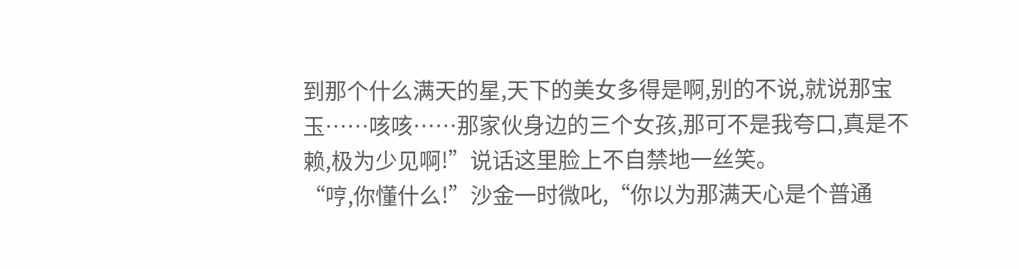到那个什么满天的星,天下的美女多得是啊,别的不说,就说那宝玉……咳咳……那家伙身边的三个女孩,那可不是我夸口,真是不赖,极为少见啊!”说话这里脸上不自禁地一丝笑。
“哼,你懂什么!”沙金一时微叱,“你以为那满天心是个普通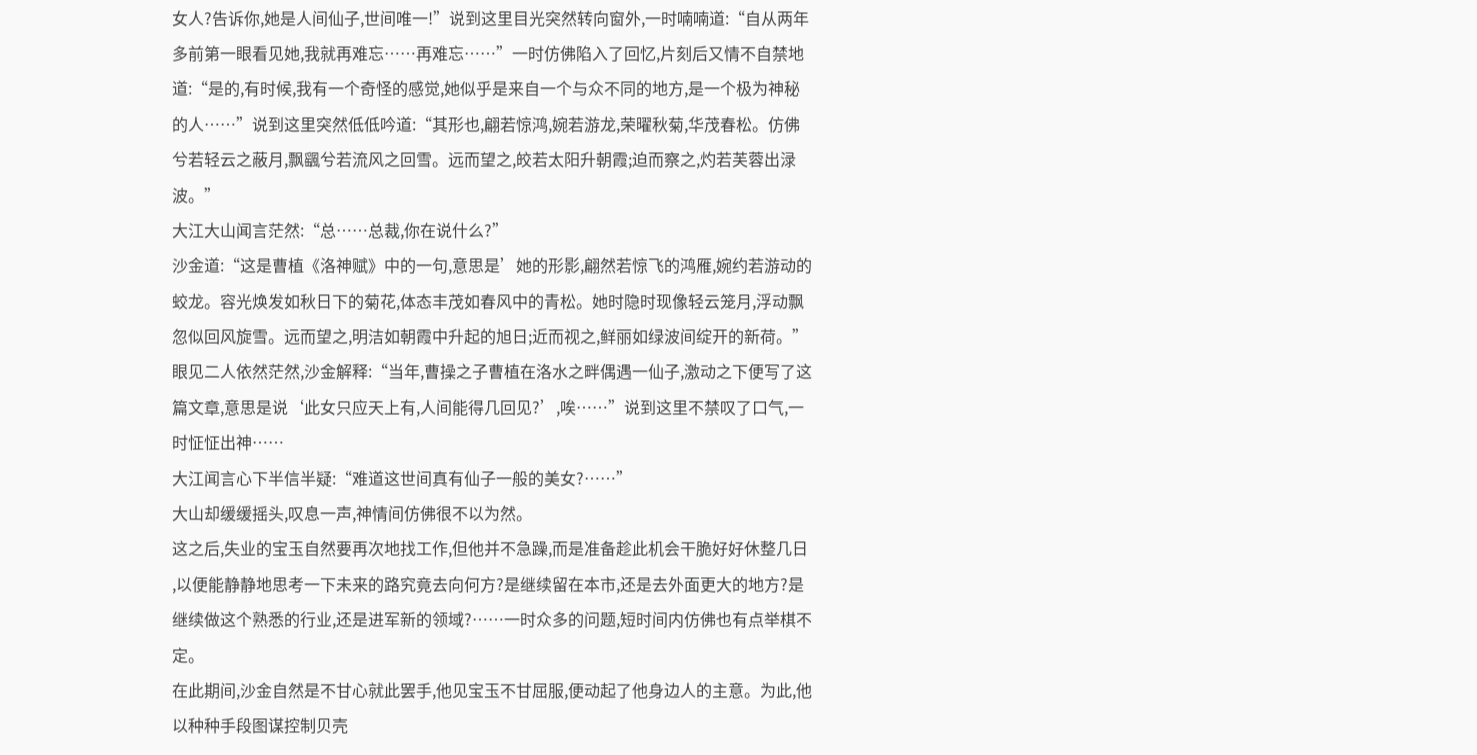女人?告诉你,她是人间仙子,世间唯一!”说到这里目光突然转向窗外,一时喃喃道:“自从两年多前第一眼看见她,我就再难忘……再难忘……”一时仿佛陷入了回忆,片刻后又情不自禁地道:“是的,有时候,我有一个奇怪的感觉,她似乎是来自一个与众不同的地方,是一个极为神秘的人……”说到这里突然低低吟道:“其形也,翩若惊鸿,婉若游龙,荣曜秋菊,华茂春松。仿佛兮若轻云之蔽月,飘颻兮若流风之回雪。远而望之,皎若太阳升朝霞;迫而察之,灼若芙蓉出渌波。”
大江大山闻言茫然:“总……总裁,你在说什么?”
沙金道:“这是曹植《洛神赋》中的一句,意思是’她的形影,翩然若惊飞的鸿雁,婉约若游动的蛟龙。容光焕发如秋日下的菊花,体态丰茂如春风中的青松。她时隐时现像轻云笼月,浮动飘忽似回风旋雪。远而望之,明洁如朝霞中升起的旭日;近而视之,鲜丽如绿波间绽开的新荷。”
眼见二人依然茫然,沙金解释:“当年,曹操之子曹植在洛水之畔偶遇一仙子,激动之下便写了这篇文章,意思是说‘此女只应天上有,人间能得几回见?’,唉……”说到这里不禁叹了口气,一时怔怔出神……
大江闻言心下半信半疑:“难道这世间真有仙子一般的美女?……”
大山却缓缓摇头,叹息一声,神情间仿佛很不以为然。
这之后,失业的宝玉自然要再次地找工作,但他并不急躁,而是准备趁此机会干脆好好休整几日 ,以便能静静地思考一下未来的路究竟去向何方?是继续留在本市,还是去外面更大的地方?是继续做这个熟悉的行业,还是进军新的领域?……一时众多的问题,短时间内仿佛也有点举棋不定。
在此期间,沙金自然是不甘心就此罢手,他见宝玉不甘屈服,便动起了他身边人的主意。为此,他以种种手段图谋控制贝壳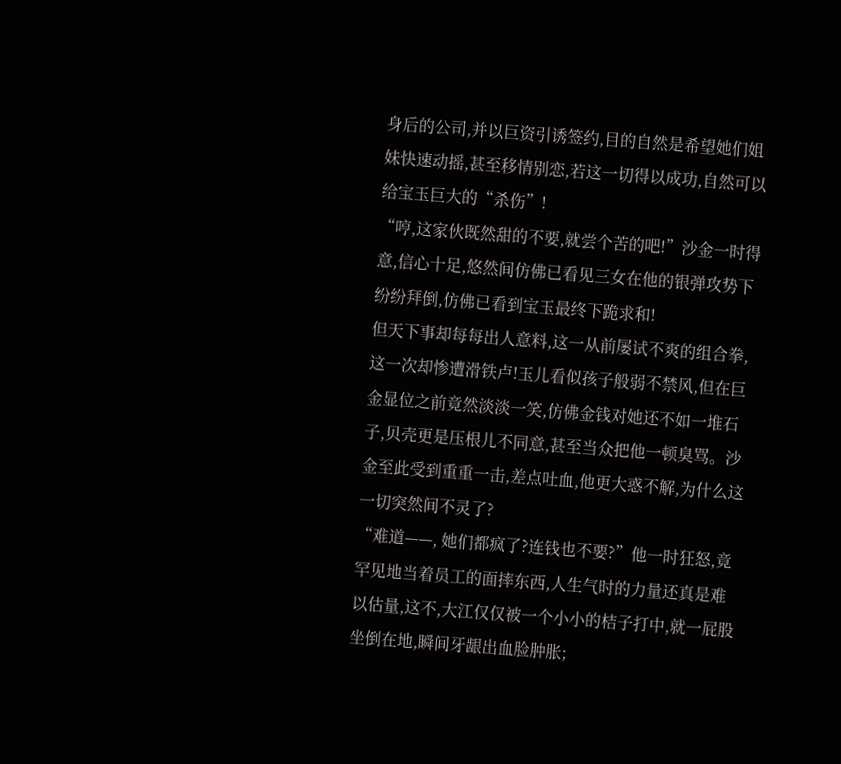身后的公司,并以巨资引诱签约,目的自然是希望她们姐妹快速动摇,甚至移情别恋,若这一切得以成功,自然可以给宝玉巨大的“杀伤”!
“哼,这家伙既然甜的不要,就尝个苦的吧!”沙金一时得意,信心十足,悠然间仿佛已看见三女在他的银弹攻势下纷纷拜倒,仿佛已看到宝玉最终下跪求和!
但天下事却每每出人意料,这一从前屡试不爽的组合拳,这一次却惨遭滑铁卢!玉儿看似孩子般弱不禁风,但在巨金显位之前竟然淡淡一笑,仿佛金钱对她还不如一堆石子,贝壳更是压根儿不同意,甚至当众把他一顿臭骂。沙金至此受到重重一击,差点吐血,他更大惑不解,为什么这一切突然间不灵了?
“难道——, 她们都疯了?连钱也不要?”他一时狂怒,竟罕见地当着员工的面摔东西,人生气时的力量还真是难以估量,这不,大江仅仅被一个小小的桔子打中,就一屁股坐倒在地,瞬间牙龈出血脸肿胀;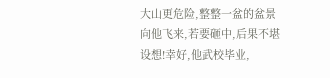大山更危险,整整一盆的盆景向他飞来,若要砸中,后果不堪设想!幸好,他武校毕业,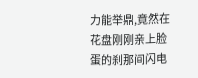力能举鼎,竟然在花盘刚刚亲上脸蛋的刹那间闪电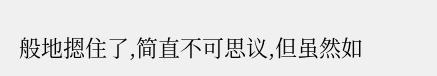般地摁住了,简直不可思议,但虽然如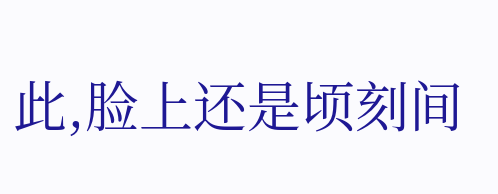此,脸上还是顷刻间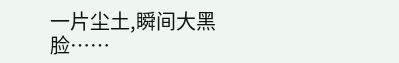一片尘土,瞬间大黑脸……